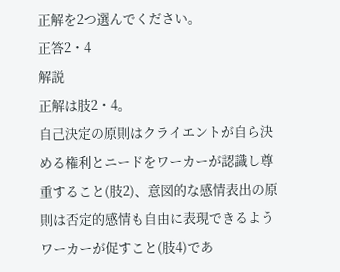正解を2つ選んでください。
正答2・4
解説
正解は肢2・4。
自己決定の原則はクライエントが自ら決める権利とニードをワーカーが認識し尊重すること(肢2)、意図的な感情表出の原則は否定的感情も自由に表現できるようワーカーが促すこと(肢4)であ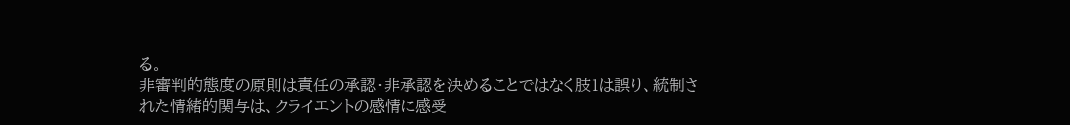る。
非審判的態度の原則は責任の承認・非承認を決めることではなく肢1は誤り、統制された情緒的関与は、クライエントの感情に感受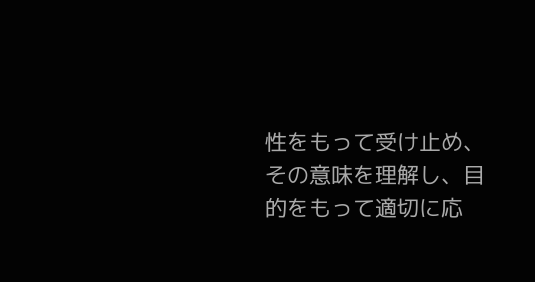性をもって受け止め、その意味を理解し、目的をもって適切に応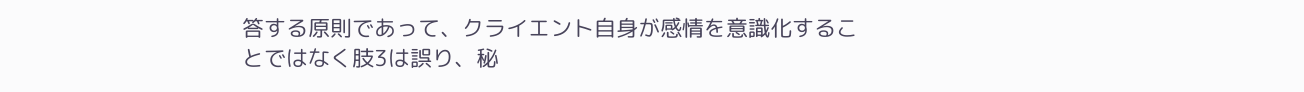答する原則であって、クライエント自身が感情を意識化することではなく肢3は誤り、秘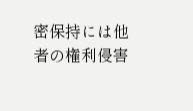密保持には他者の権利侵害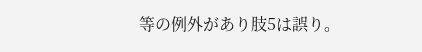等の例外があり肢5は誤り。